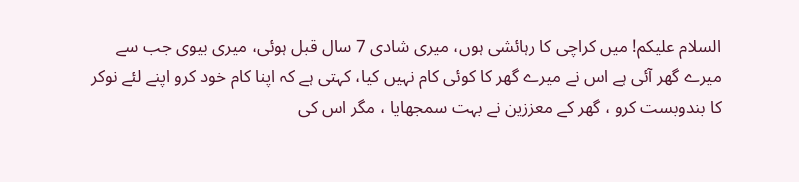السلام علیکم! میں کراچی کا رہائشی ہوں، میری شادی 7 سال قبل ہوئی، میری بیوی جب سے میرے گھر آئی ہے اس نے میرے گھر کا کوئی کام نہیں کیا، کہتی ہے کہ اپنا کام خود کرو اپنے لئے نوکر کا بندوبست کرو ، گھر کے معززین نے بہت سمجھایا ، مگر اس کی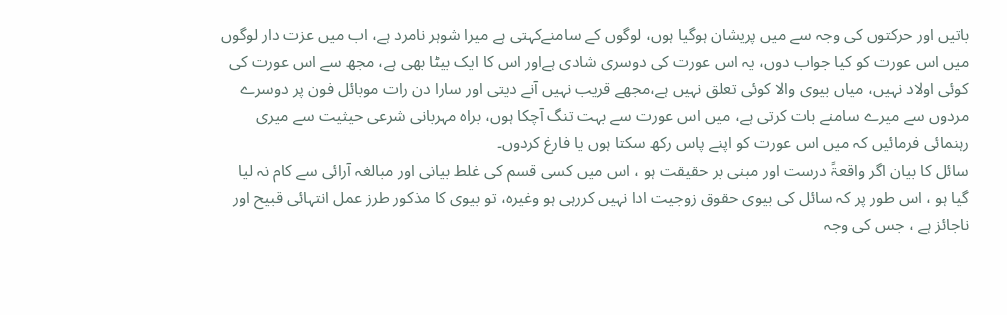باتیں اور حرکتوں کی وجہ سے میں پریشان ہوگیا ہوں، لوگوں کے سامنےکہتی ہے میرا شوہر نامرد ہے، اب میں عزت دار لوگوں میں اس عورت کو کیا جواب دوں، یہ اس عورت کی دوسری شادی ہےاور اس کا ایک بیٹا بھی ہے، مجھ سے اس عورت کی کوئی اولاد نہیں، میاں بیوی والا کوئی تعلق نہیں ہے،مجھے قریب نہیں آنے دیتی اور سارا دن رات موبائل فون پر دوسرے مردوں سے میرے سامنے بات کرتی ہے، میں اس عورت سے بہت تنگ آچکا ہوں، براہ مہربانی شرعی حیثیت سے میری رہنمائی فرمائیں کہ میں اس عورت کو اپنے پاس رکھ سکتا ہوں یا فارغ کردوں۔
سائل کا بیان اگر واقعۃً درست اور مبنی بر حقیقت ہو ، اس میں کسی قسم کی غلط بیانی اور مبالغہ آرائی سے کام نہ لیا گیا ہو ، اس طور پر کہ سائل کی بیوی حقوق زوجیت ادا نہیں کررہی ہو وغیرہ، تو بیوی کا مذکور طرز عمل انتہائی قبیح اور ناجائز ہے ، جس کی وجہ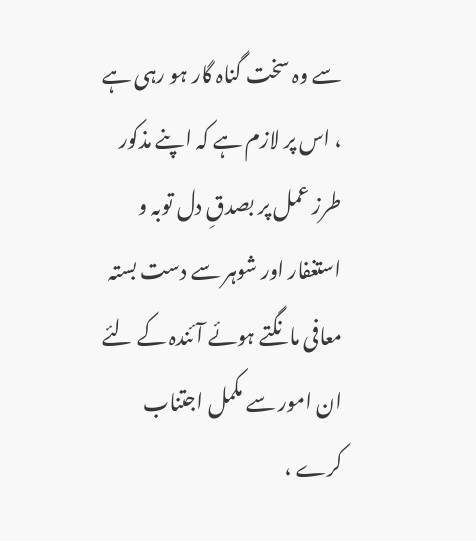سے وہ سخت گناہ گار ہو رہی ہے ، اس پر لازم ہے کہ اپنے مذکور طرز عمل پر بصدقِ دل توبہ و استغفار اور شوہر سے دست بستہ معافی مانگتے ہوئے آئندہ کے لئے ان امور سے مکمل اجتناب کرے ،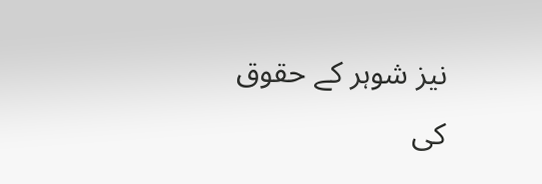نیز شوہر کے حقوق کی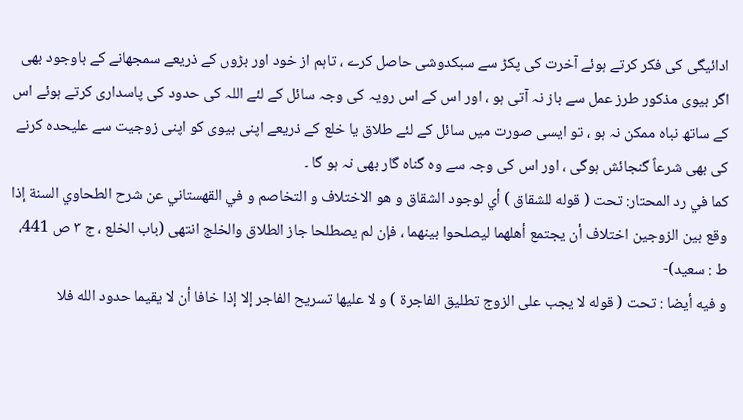ادائیگی کی فکر کرتے ہوئے آخرت کی پکڑ سے سبکدوشی حاصل کرے ، تاہم از خود اور بڑوں کے ذریعے سمجھانے کے باوجود بھی اگر بیوی مذکور طرز عمل سے باز نہ آتی ہو ، اور اس کے اس رویہ کی وجہ سائل کے لئے اللہ کی حدود کی پاسداری کرتے ہوئے اس کے ساتھ نباہ ممکن نہ ہو ، تو ایسی صورت میں سائل کے لئے طلاق یا خلع کے ذریعے اپنی بیوی کو اپنی زوجیت سے علیحدہ کرنے کی بھی شرعاً گنجائش ہوگی ، اور اس کی وجہ سے وہ گناہ گار بھی نہ ہو گا ۔
كما في رد المحتار: تحت ( قوله للشقاق ) أي لوجود الشقاق و هو الاختلاف و التخاصم و في القهستاني عن شرح الطحاوي السنة إذا وقع بين الزوجين اختلاف أن يجتمع أهلهما ليصلحوا بينهما ، فإن لم يصطلحا جاز الطلاق والخلج انتهى (باب الخلع ، ج ۳ ص 441، ط : سعيد)-
و فيه أيضا : تحت ( قوله لا يجب على الزوج تطليق الفاجرة ) و لا عليها تسريح الفاجر إلا إذا خافا أن لا يقيما حدود الله فلا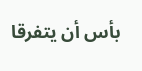بأس أن يتفرقا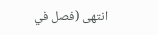انتهى (فصل في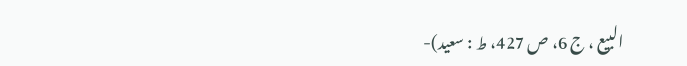البيع ، ج 6، ص 427، ط : سعید)-